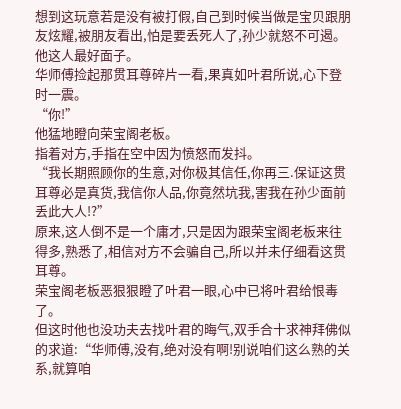想到这玩意若是没有被打假,自己到时候当做是宝贝跟朋友炫耀,被朋友看出,怕是要丢死人了,孙少就怒不可遏。
他这人最好面子。
华师傅捡起那贯耳尊碎片一看,果真如叶君所说,心下登时一震。
“你!”
他猛地瞪向荣宝阁老板。
指着对方,手指在空中因为愤怒而发抖。
“我长期照顾你的生意,对你极其信任,你再三.保证这贯耳尊必是真货,我信你人品,你竟然坑我,害我在孙少面前丢此大人!?”
原来,这人倒不是一个庸才,只是因为跟荣宝阁老板来往得多,熟悉了,相信对方不会骗自己,所以并未仔细看这贯耳尊。
荣宝阁老板恶狠狠瞪了叶君一眼,心中已将叶君给恨毒了。
但这时他也没功夫去找叶君的晦气,双手合十求神拜佛似的求道:“华师傅,没有,绝对没有啊!别说咱们这么熟的关系,就算咱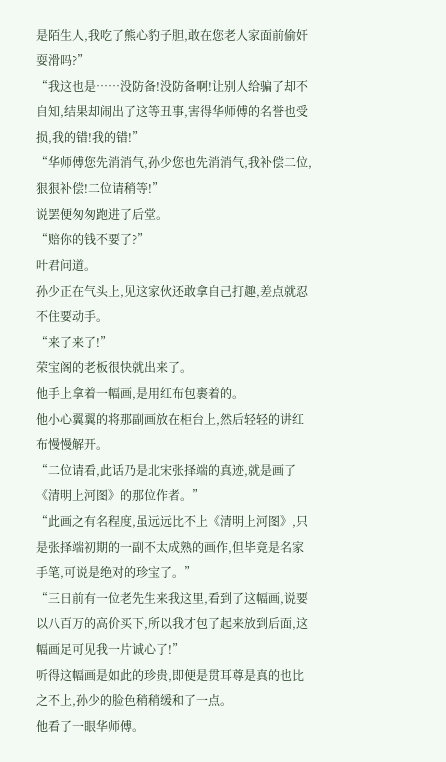是陌生人,我吃了熊心豹子胆,敢在您老人家面前偷奸耍滑吗?”
“我这也是……没防备!没防备啊!让别人给骗了却不自知,结果却闹出了这等丑事,害得华师傅的名誉也受损,我的错!我的错!”
“华师傅您先消消气,孙少您也先消消气,我补偿二位,狠狠补偿!二位请稍等!”
说罢便匆匆跑进了后堂。
“赔你的钱不要了?”
叶君问道。
孙少正在气头上,见这家伙还敢拿自己打趣,差点就忍不住要动手。
“来了来了!”
荣宝阁的老板很快就出来了。
他手上拿着一幅画,是用红布包裹着的。
他小心翼翼的将那副画放在柜台上,然后轻轻的讲红布慢慢解开。
“二位请看,此话乃是北宋张择端的真迹,就是画了《清明上河图》的那位作者。”
“此画之有名程度,虽远远比不上《清明上河图》,只是张择端初期的一副不太成熟的画作,但毕竟是名家手笔,可说是绝对的珍宝了。”
“三日前有一位老先生来我这里,看到了这幅画,说要以八百万的高价买下,所以我才包了起来放到后面,这幅画足可见我一片诚心了!”
听得这幅画是如此的珍贵,即便是贯耳尊是真的也比之不上,孙少的脸色稍稍缓和了一点。
他看了一眼华师傅。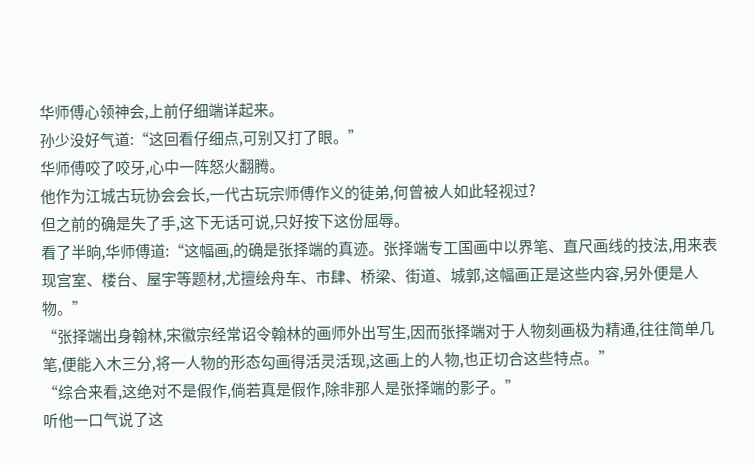华师傅心领神会,上前仔细端详起来。
孙少没好气道:“这回看仔细点,可别又打了眼。”
华师傅咬了咬牙,心中一阵怒火翻腾。
他作为江城古玩协会会长,一代古玩宗师傅作义的徒弟,何曾被人如此轻视过?
但之前的确是失了手,这下无话可说,只好按下这份屈辱。
看了半晌,华师傅道:“这幅画,的确是张择端的真迹。张择端专工国画中以界笔、直尺画线的技法,用来表现宫室、楼台、屋宇等题材,尤擅绘舟车、市肆、桥梁、街道、城郭,这幅画正是这些内容,另外便是人物。”
“张择端出身翰林,宋徽宗经常诏令翰林的画师外出写生,因而张择端对于人物刻画极为精通,往往简单几笔,便能入木三分,将一人物的形态勾画得活灵活现,这画上的人物,也正切合这些特点。”
“综合来看,这绝对不是假作,倘若真是假作,除非那人是张择端的影子。”
听他一口气说了这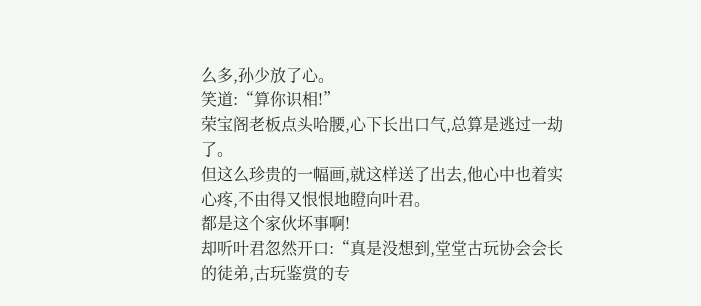么多,孙少放了心。
笑道:“算你识相!”
荣宝阁老板点头哈腰,心下长出口气,总算是逃过一劫了。
但这么珍贵的一幅画,就这样送了出去,他心中也着实心疼,不由得又恨恨地瞪向叶君。
都是这个家伙坏事啊!
却听叶君忽然开口:“真是没想到,堂堂古玩协会会长的徒弟,古玩鉴赏的专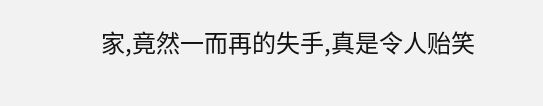家,竟然一而再的失手,真是令人贻笑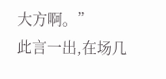大方啊。”
此言一出,在场几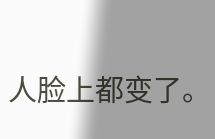人脸上都变了。